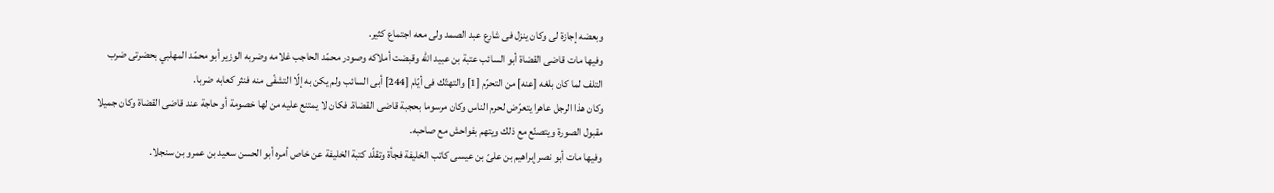وبعضه إجازة لى وكان ينزل فى شارع عبد الصمد ولى معه اجتماع كثير.
وفيها مات قاضى القضاة أبو السائب عتبة بن عبيد الله وقبضت أملاكه وصودر محمّد الحاجب غلامه وضربه الوزير أبو محمّد المهلبي بحضرتى ضرب التلف لما كان بلغه [عنه] من التحرّم [1] والتهتّك فى أيّام [244] أبى السائب ولم يكن به إلّا التشفّى منه فنثر كعابه ضربا.
وكان هذا الرجل عاهرا يتعرّض لحرم الناس وكان مرسوما بحجبة قاضى القضاة. فكان لا يمتنع عليه من لها خصومة أو حاجة عند قاضى القضاة وكان جميلا مقبول الصورة ويتصنّع مع ذلك ويتهم بفواحش مع صاحبه.
وفيها مات أبو نصر إبراهيم بن علىّ بن عيسى كاتب الخليفة فجأة وتقلّد كتبة الخليفة عن خاص أمره أبو الحسن سعيد بن عمرو بن سنجلا.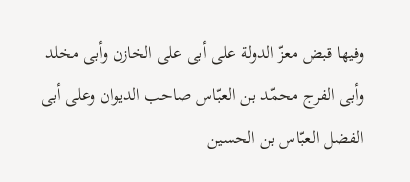وفيها قبض معزّ الدولة على أبى على الخازن وأبى مخلد وأبى الفرج محمّد بن العبّاس صاحب الديوان وعلى أبى الفضل العبّاس بن الحسين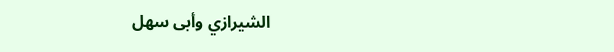الشيرازي وأبى سهل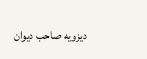ديزويه صاحب ديوان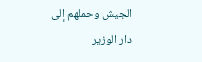الجيش وحملهم إلى دار الوزير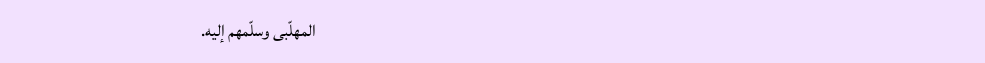المهلّبى وسلّمهم إليه.